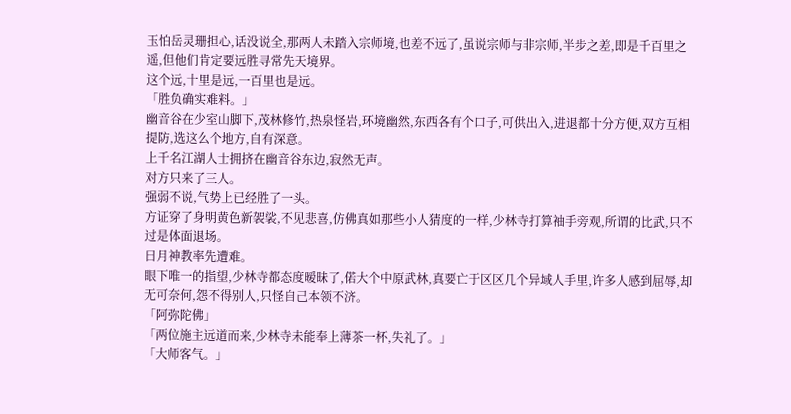玉怕岳灵珊担心,话没说全,那两人未踏入宗师境,也差不远了,虽说宗师与非宗师,半步之差,即是千百里之遥,但他们肯定要远胜寻常先天境界。
这个远,十里是远,一百里也是远。
「胜负确实难料。」
幽音谷在少室山脚下,茂林修竹,热泉怪岩,环境幽然,东西各有个口子,可供出入,进退都十分方便,双方互相提防,选这么个地方,自有深意。
上千名江湖人士拥挤在幽音谷东边,寂然无声。
对方只来了三人。
强弱不说,气势上已经胜了一头。
方证穿了身明黄色新袈裟,不见悲喜,仿佛真如那些小人猜度的一样,少林寺打算袖手旁观,所谓的比武,只不过是体面退场。
日月神教率先遭难。
眼下唯一的指望,少林寺都态度暧昧了,偌大个中原武林,真要亡于区区几个异域人手里,许多人感到屈辱,却无可奈何,怨不得别人,只怪自己本领不济。
「阿弥陀佛」
「两位施主远道而来,少林寺未能奉上薄茶一杯,失礼了。」
「大师客气。」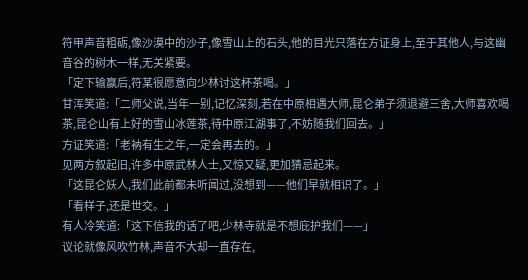符甲声音粗砺,像沙漠中的沙子,像雪山上的石头,他的目光只落在方证身上,至于其他人,与这幽音谷的树木一样,无关紧要。
「定下输赢后,符某很愿意向少林讨这杯茶喝。」
甘浑笑道:「二师父说,当年一别,记忆深刻,若在中原相遇大师,昆仑弟子须退避三舍,大师喜欢喝茶,昆仑山有上好的雪山冰莲茶,待中原江湖事了,不妨随我们回去。」
方证笑道:「老衲有生之年,一定会再去的。」
见两方叙起旧,许多中原武林人士,又惊又疑,更加猜忌起来。
「这昆仑妖人,我们此前都未听闻过,没想到——他们早就相识了。」
「看样子,还是世交。」
有人冷笑道:「这下信我的话了吧,少林寺就是不想庇护我们——」
议论就像风吹竹林,声音不大却一直存在,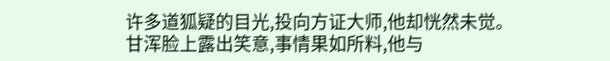许多道狐疑的目光,投向方证大师,他却恍然未觉。
甘浑脸上露出笑意,事情果如所料,他与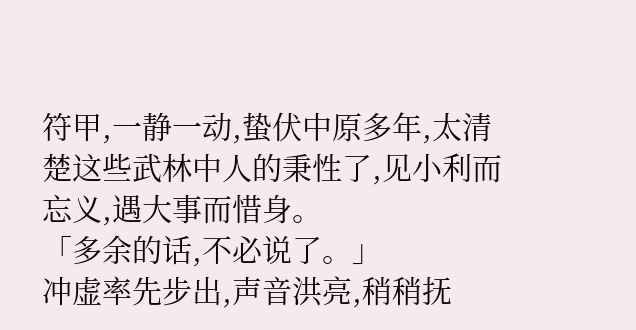符甲,一静一动,蛰伏中原多年,太清楚这些武林中人的秉性了,见小利而忘义,遇大事而惜身。
「多余的话,不必说了。」
冲虚率先步出,声音洪亮,稍稍抚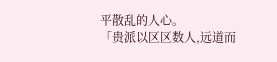平散乱的人心。
「贵派以区区数人,远道而